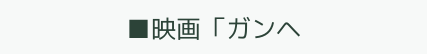■映画「ガンヘ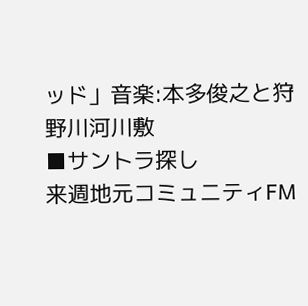ッド」音楽:本多俊之と狩野川河川敷
■サントラ探し
来週地元コミュニティFM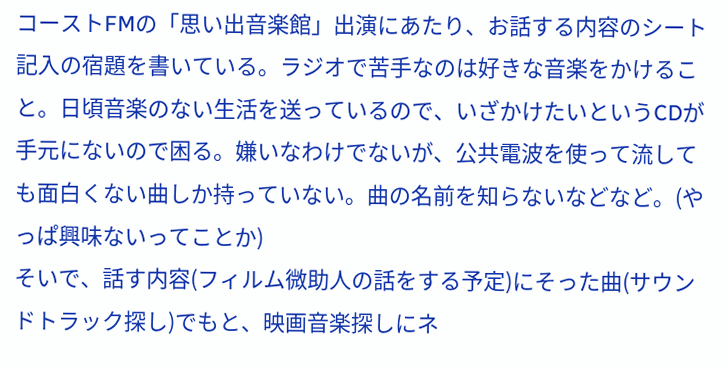コーストFMの「思い出音楽館」出演にあたり、お話する内容のシート記入の宿題を書いている。ラジオで苦手なのは好きな音楽をかけること。日頃音楽のない生活を送っているので、いざかけたいというCDが手元にないので困る。嫌いなわけでないが、公共電波を使って流しても面白くない曲しか持っていない。曲の名前を知らないなどなど。(やっぱ興味ないってことか)
そいで、話す内容(フィルム微助人の話をする予定)にそった曲(サウンドトラック探し)でもと、映画音楽探しにネ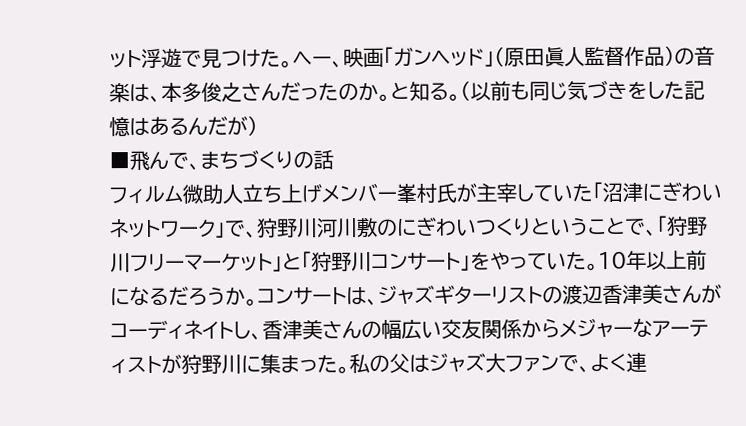ット浮遊で見つけた。へー、映画「ガンヘッド」(原田眞人監督作品)の音楽は、本多俊之さんだったのか。と知る。(以前も同じ気づきをした記憶はあるんだが)
■飛んで、まちづくりの話
フィルム微助人立ち上げメンバー峯村氏が主宰していた「沼津にぎわいネットワーク」で、狩野川河川敷のにぎわいつくりということで、「狩野川フリーマーケット」と「狩野川コンサート」をやっていた。10年以上前になるだろうか。コンサートは、ジャズギターリストの渡辺香津美さんがコーディネイトし、香津美さんの幅広い交友関係からメジャーなアーティストが狩野川に集まった。私の父はジャズ大ファンで、よく連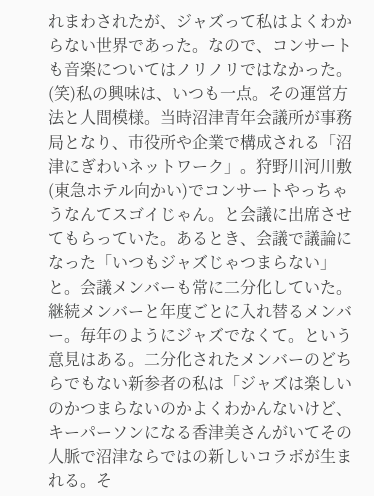れまわされたが、ジャズって私はよくわからない世界であった。なので、コンサートも音楽についてはノリノリではなかった。(笑)私の興味は、いつも一点。その運営方法と人間模様。当時沼津青年会議所が事務局となり、市役所や企業で構成される「沼津にぎわいネットワーク」。狩野川河川敷(東急ホテル向かい)でコンサートやっちゃうなんてスゴイじゃん。と会議に出席させてもらっていた。あるとき、会議で議論になった「いつもジャズじゃつまらない」と。会議メンバーも常に二分化していた。継続メンバーと年度ごとに入れ替るメンバー。毎年のようにジャズでなくて。という意見はある。二分化されたメンバーのどちらでもない新参者の私は「ジャズは楽しいのかつまらないのかよくわかんないけど、キーパーソンになる香津美さんがいてその人脈で沼津ならではの新しいコラボが生まれる。そ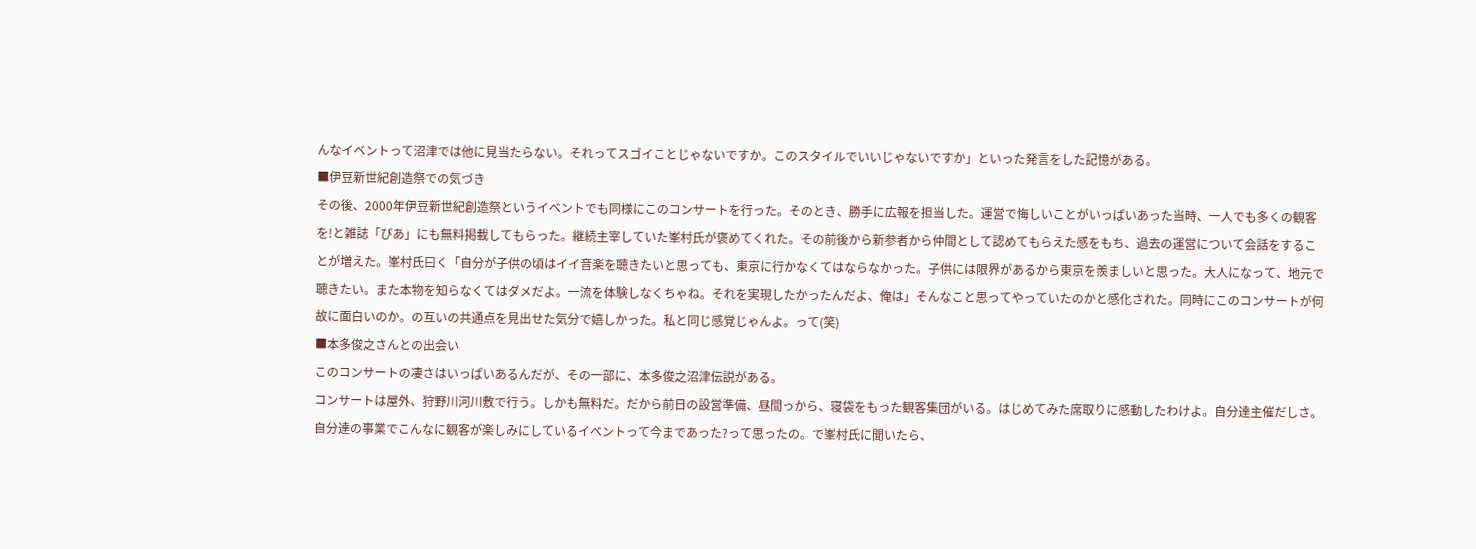んなイベントって沼津では他に見当たらない。それってスゴイことじゃないですか。このスタイルでいいじゃないですか」といった発言をした記憶がある。
■伊豆新世紀創造祭での気づき
その後、2000年伊豆新世紀創造祭というイベントでも同様にこのコンサートを行った。そのとき、勝手に広報を担当した。運営で悔しいことがいっぱいあった当時、一人でも多くの観客を!と雑誌「ぴあ」にも無料掲載してもらった。継続主宰していた峯村氏が褒めてくれた。その前後から新参者から仲間として認めてもらえた感をもち、過去の運営について会話をすることが増えた。峯村氏曰く「自分が子供の頃はイイ音楽を聴きたいと思っても、東京に行かなくてはならなかった。子供には限界があるから東京を羨ましいと思った。大人になって、地元で聴きたい。また本物を知らなくてはダメだよ。一流を体験しなくちゃね。それを実現したかったんだよ、俺は」そんなこと思ってやっていたのかと感化された。同時にこのコンサートが何故に面白いのか。の互いの共通点を見出せた気分で嬉しかった。私と同じ感覚じゃんよ。って(笑)
■本多俊之さんとの出会い
このコンサートの凄さはいっぱいあるんだが、その一部に、本多俊之沼津伝説がある。
コンサートは屋外、狩野川河川敷で行う。しかも無料だ。だから前日の設営準備、昼間っから、寝袋をもった観客集団がいる。はじめてみた席取りに感動したわけよ。自分達主催だしさ。自分達の事業でこんなに観客が楽しみにしているイベントって今まであった?って思ったの。で峯村氏に聞いたら、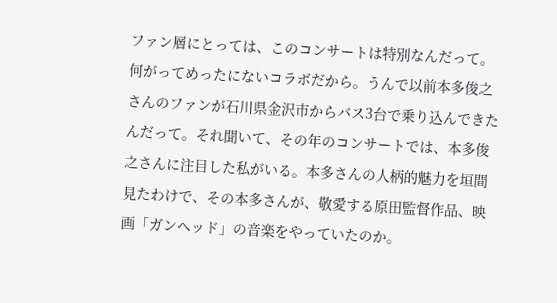ファン層にとっては、このコンサートは特別なんだって。何がってめったにないコラボだから。うんで以前本多俊之さんのファンが石川県金沢市からバス3台で乗り込んできたんだって。それ聞いて、その年のコンサートでは、本多俊之さんに注目した私がいる。本多さんの人柄的魅力を垣間見たわけで、その本多さんが、敬愛する原田監督作品、映画「ガンヘッド」の音楽をやっていたのか。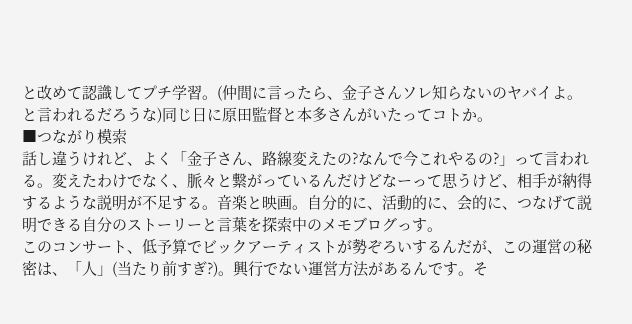と改めて認識してプチ学習。(仲間に言ったら、金子さんソレ知らないのヤバイよ。と言われるだろうな)同じ日に原田監督と本多さんがいたってコトか。
■つながり模索
話し違うけれど、よく「金子さん、路線変えたの?なんで今これやるの?」って言われる。変えたわけでなく、脈々と繋がっているんだけどなーって思うけど、相手が納得するような説明が不足する。音楽と映画。自分的に、活動的に、会的に、つなげて説明できる自分のストーリーと言葉を探索中のメモブログっす。
このコンサート、低予算でビックアーティストが勢ぞろいするんだが、この運営の秘密は、「人」(当たり前すぎ?)。興行でない運営方法があるんです。そ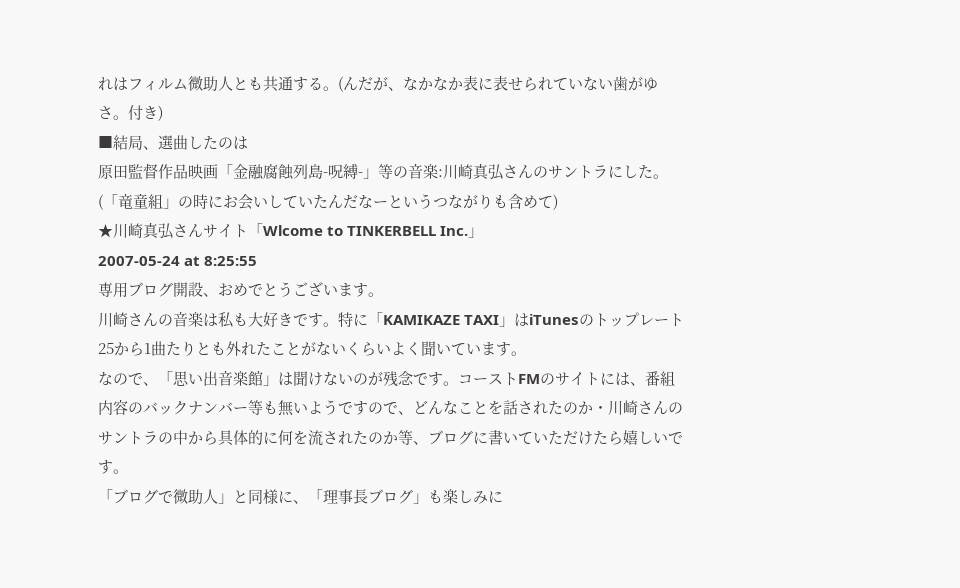れはフィルム微助人とも共通する。(んだが、なかなか表に表せられていない歯がゆさ。付き)
■結局、選曲したのは
原田監督作品映画「金融腐蝕列島-呪縛-」等の音楽:川崎真弘さんのサントラにした。(「竜童組」の時にお会いしていたんだなーというつながりも含めて)
★川崎真弘さんサイト「Wlcome to TINKERBELL Inc.」
2007-05-24 at 8:25:55
専用ブログ開設、おめでとうございます。
川崎さんの音楽は私も大好きです。特に「KAMIKAZE TAXI」はiTunesのトップレート25から1曲たりとも外れたことがないくらいよく聞いています。
なので、「思い出音楽館」は聞けないのが残念です。コーストFMのサイトには、番組内容のバックナンバー等も無いようですので、どんなことを話されたのか・川崎さんのサントラの中から具体的に何を流されたのか等、ブログに書いていただけたら嬉しいです。
「ブログで微助人」と同様に、「理事長ブログ」も楽しみに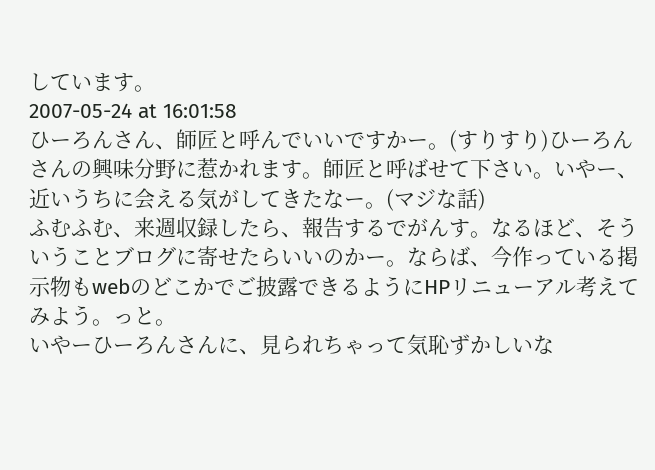しています。
2007-05-24 at 16:01:58
ひーろんさん、師匠と呼んでいいですかー。(すりすり)ひーろんさんの興味分野に惹かれます。師匠と呼ばせて下さい。いやー、近いうちに会える気がしてきたなー。(マジな話)
ふむふむ、来週収録したら、報告するでがんす。なるほど、そういうことブログに寄せたらいいのかー。ならば、今作っている掲示物もwebのどこかでご披露できるようにHPリニューアル考えてみよう。っと。
いやーひーろんさんに、見られちゃって気恥ずかしいな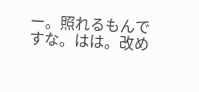ー。照れるもんですな。はは。改め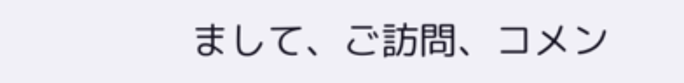まして、ご訪問、コメン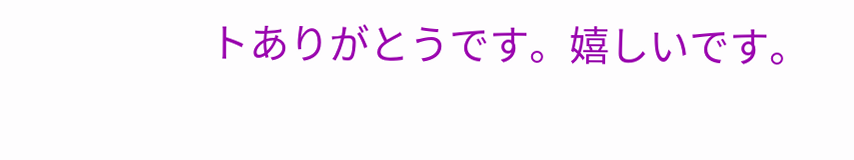トありがとうです。嬉しいです。